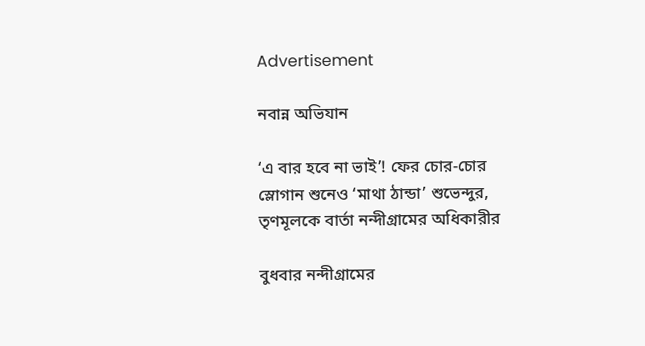Advertisement

নবান্ন অভিযান

‘এ বার হবে না ভাই’! ফের চোর-চোর স্লোগান শুনেও ‘মাথা ঠান্ডা’ শুভেন্দুর, তৃণমূলকে বার্তা নন্দীগ্রামের অধিকারীর

বুধবার নন্দীগ্রামের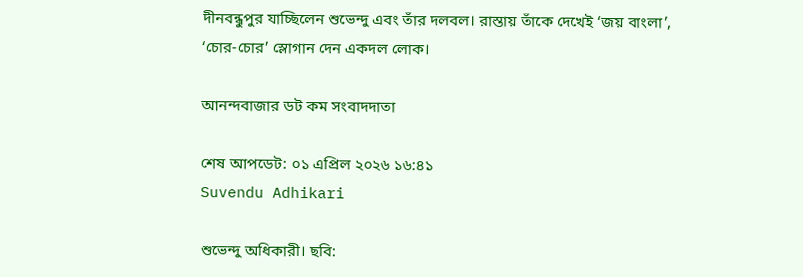দীনবন্ধুপুর যাচ্ছিলেন শুভেন্দু এবং তাঁর দলবল। রাস্তায় তাঁকে দেখেই ‘জয় বাংলা’, ‘চোর-চোর’ স্লোগান দেন একদল লোক।

আনন্দবাজার ডট কম সংবাদদাতা

শেষ আপডেট: ০১ এপ্রিল ২০২৬ ১৬:৪১
Suvendu Adhikari

শুভেন্দু অধিকারী। ছবি: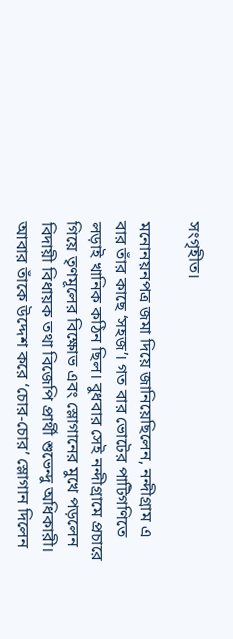সংগৃহীত।

মনোনয়নপত্র জমা দিয়ে জানিয়েছিলেন, নন্দীগ্রাম এ বার তাঁর কাছে ‘সহজ’। গত বার ভোটের পাটিগণিতে লড়াই খানিক কঠিন ছিল। বুধবার সেই নন্দীগ্রামে প্রচারে গিয়ে তৃণমূলের বিক্ষোভ এবং স্লোগানের মুখে পড়লেন বিদায়ী বিধায়ক তথা বিজেপি প্রার্থী শুভেন্দু অধিকারী। আবার তাঁকে উদ্দেশ করে ‘চোর-চোর’ স্লোগান দিলেন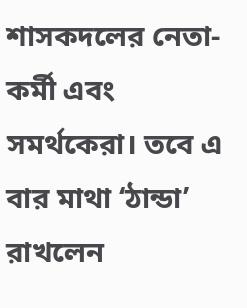শাসকদলের নেতা-কর্মী এবং সমর্থকেরা। তবে এ বার মাথা ‘ঠান্ডা’ রাখলেন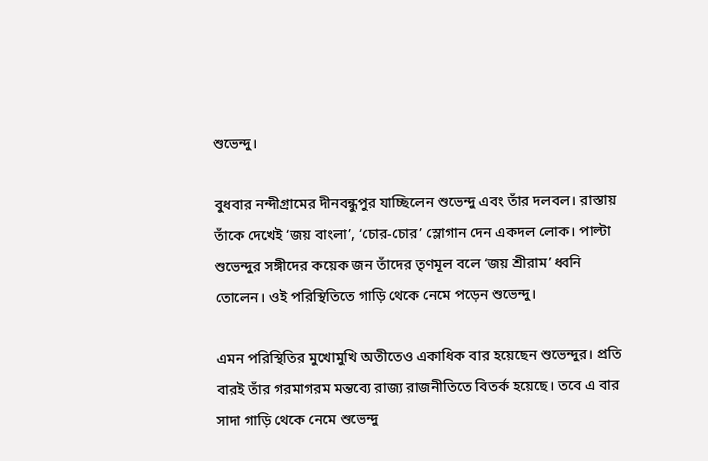শুভেন্দু।

বুধবার নন্দীগ্রামের দীনবন্ধুপুর যাচ্ছিলেন শুভেন্দু এবং তাঁর দলবল। রাস্তায় তাঁকে দেখেই ‘জয় বাংলা’, ‘চোর-চোর’ স্লোগান দেন একদল লোক। পাল্টা শুভেন্দুর সঙ্গীদের কয়েক জন তাঁদের তৃণমূল বলে ‘জয় শ্রীরাম’ ধ্বনি তোলেন। ওই পরিস্থিতিতে গাড়ি থেকে নেমে পড়েন শুভেন্দু।

এমন পরিস্থিতির মুখোমুখি অতীতেও একাধিক বার হয়েছেন শুভেন্দুর। প্রতি বারই তাঁর গরমাগরম মন্তব্যে রাজ্য রাজনীতিতে বিতর্ক হয়েছে। তবে এ বার সাদা গাড়ি থেকে নেমে শুভেন্দু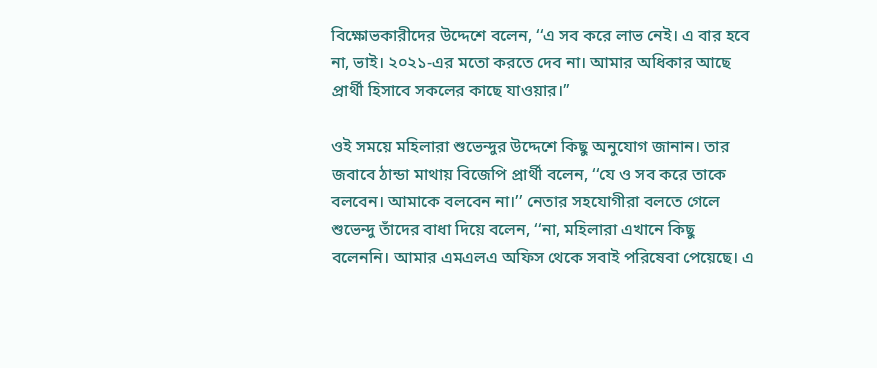বিক্ষোভকারীদের উদ্দেশে বলেন, ‘‘এ সব করে লাভ নেই। এ বার হবে না, ভাই। ২০২১-এর মতো করতে দেব না। আমার অধিকার আছে প্রার্থী হিসাবে সকলের কাছে যাওয়ার।’’

ওই সময়ে মহিলারা শুভেন্দুর উদ্দেশে কিছু অনুযোগ জানান। তার জবাবে ঠান্ডা মাথায় বিজেপি প্রার্থী বলেন, ‘‘যে ও সব করে তাকে বলবেন। আমাকে বলবেন না।’’ নেতার সহযোগীরা বলতে গেলে শুভেন্দু তাঁদের বাধা দিয়ে বলেন, ‘‘না, মহিলারা এখানে কিছু বলেননি। আমার এমএলএ অফিস থেকে সবাই পরিষেবা পেয়েছে। এ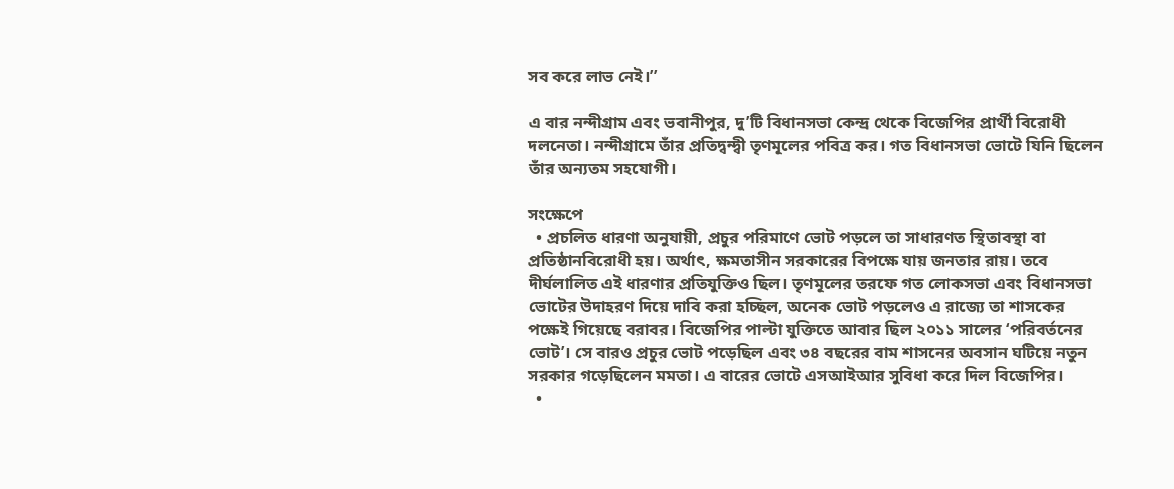সব করে লাভ নেই।’’

এ বার নন্দীগ্রাম এবং ভবানীপুর, দু’টি বিধানসভা কেন্দ্র থেকে বিজেপির প্রার্থী বিরোধী দলনেতা। নন্দীগ্রামে তাঁর প্রতিদ্বন্দ্বী তৃণমূলের পবিত্র কর। গত বিধানসভা ভোটে যিনি ছিলেন তাঁর অন্যতম সহযোগী।

সংক্ষেপে
  • প্রচলিত ধারণা অনুযায়ী, প্রচুর পরিমাণে ভোট পড়লে তা সাধারণত স্থিতাবস্থা বা প্রতিষ্ঠানবিরোধী হয়। অর্থাৎ, ক্ষমতাসীন সরকারের বিপক্ষে যায় জনতার রায়। তবে দীর্ঘলালিত এই ধারণার প্রতিযুক্তিও ছিল। তৃণমূলের তরফে গত লোকসভা এবং বিধানসভা ভোটের উদাহরণ দিয়ে দাবি করা হচ্ছিল, অনেক ভোট পড়লেও এ রাজ্যে তা শাসকের পক্ষেই গিয়েছে বরাবর। বিজেপির পাল্টা যুক্তিতে আবার ছিল ২০১১ সালের ‘পরিবর্তনের ভোট’। সে বারও প্রচুর ভোট পড়েছিল এবং ৩৪ বছরের বাম শাসনের অবসান ঘটিয়ে নতুন সরকার গড়েছিলেন মমতা। এ বারের ভোটে এসআইআর সুবিধা করে দিল বিজেপির।
  •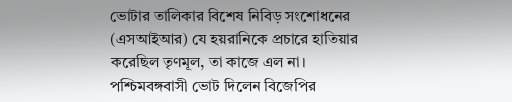ভোটার তালিকার বিশেষ নিবিড় সংশোধনের (এসআইআর) যে হয়রানিকে প্রচারে হাতিয়ার করেছিল তৃণমূল, তা কাজে এল না। পশ্চিমবঙ্গবাসী ভোট দিলেন বিজেপির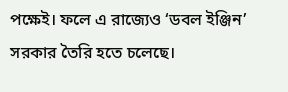পক্ষেই। ফলে এ রাজ্যেও ‘ডবল ইঞ্জিন’ সরকার তৈরি হতে চলেছে।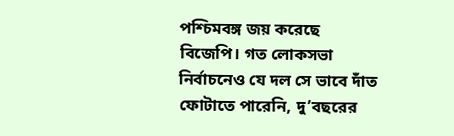পশ্চিমবঙ্গ জয় করেছে বিজেপি। গত লোকসভা নির্বাচনেও যে দল সে ভাবে দাঁত ফোটাতে পারেনি, দু’বছরের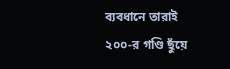ব্যবধানে তারাই ২০০-র গণ্ডি ছুঁয়ে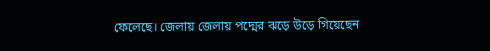ফেলেছে। জেলায় জেলায় পদ্মের ঝড়ে উড়ে গিয়েছেন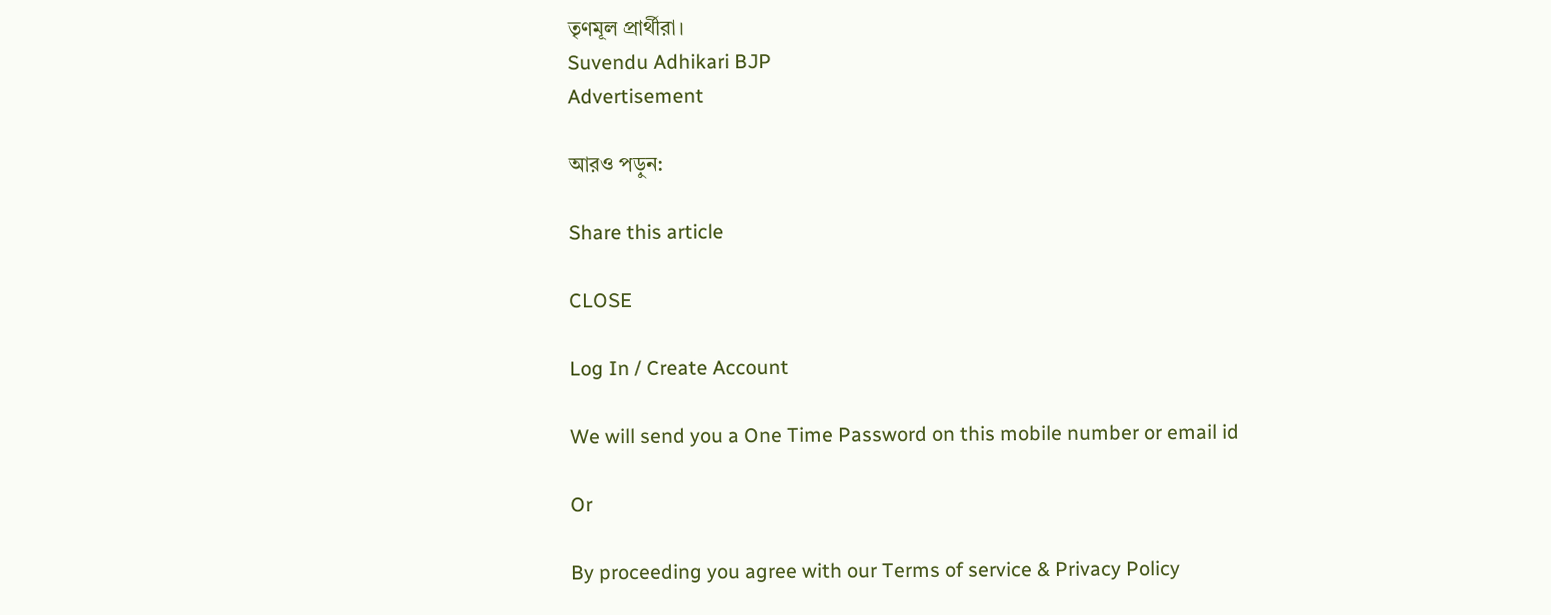তৃণমূল প্রার্থীরা।
Suvendu Adhikari BJP
Advertisement

আরও পড়ুন:

Share this article

CLOSE

Log In / Create Account

We will send you a One Time Password on this mobile number or email id

Or

By proceeding you agree with our Terms of service & Privacy Policy